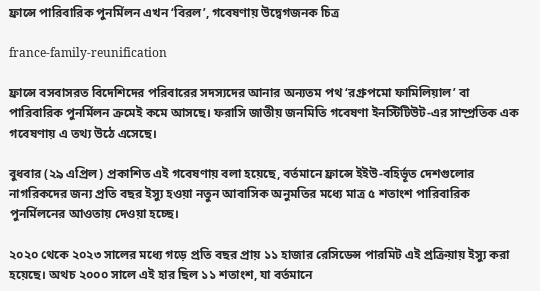ফ্রান্সে পারিবারিক পুনর্মিলন এখন ‘বিরল’, গবেষণায় উদ্বেগজনক চিত্র

france-family-reunification

ফ্রান্সে বসবাসরত বিদেশিদের পরিবারের সদস্যদের আনার অন্যতম পথ ‘রগ্রুপমো ফামিলিয়াল’ বা পারিবারিক পুনর্মিলন ক্রমেই কমে আসছে। ফরাসি জাতীয় জনমিতি গবেষণা ইনস্টিটিউট-এর সাম্প্রতিক এক গবেষণায় এ তথ্য উঠে এসেছে।

বুধবার (২৯ এপ্রিল) প্রকাশিত এই গবেষণায় বলা হয়েছে, বর্তমানে ফ্রান্সে ইইউ-বহির্ভূত দেশগুলোর নাগরিকদের জন্য প্রতি বছর ইস্যু হওয়া নতুন আবাসিক অনুমতির মধ্যে মাত্র ৫ শতাংশ পারিবারিক পুনর্মিলনের আওতায় দেওয়া হচ্ছে।

২০২০ থেকে ২০২৩ সালের মধ্যে গড়ে প্রতি বছর প্রায় ১১ হাজার রেসিডেন্স পারমিট এই প্রক্রিয়ায় ইস্যু করা হয়েছে। অথচ ২০০০ সালে এই হার ছিল ১১ শতাংশ, যা বর্তমানে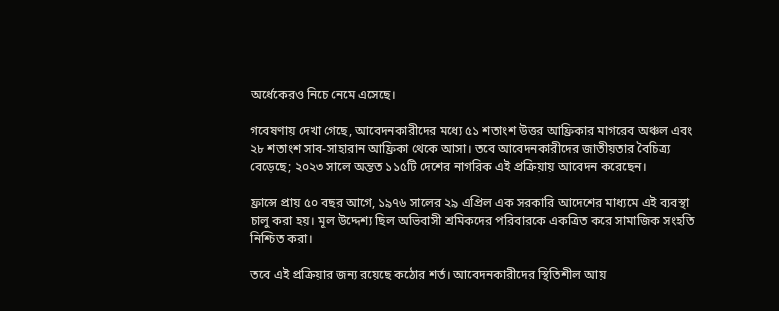অর্ধেকেরও নিচে নেমে এসেছে।

গবেষণায় দেখা গেছে, আবেদনকারীদের মধ্যে ৫১ শতাংশ উত্তর আফ্রিকার মাগরেব অঞ্চল এবং ২৮ শতাংশ সাব-সাহারান আফ্রিকা থেকে আসা। তবে আবেদনকারীদের জাতীয়তার বৈচিত্র্য বেড়েছে; ২০২৩ সালে অন্তত ১১৫টি দেশের নাগরিক এই প্রক্রিয়ায় আবেদন করেছেন।

ফ্রান্সে প্রায় ৫০ বছর আগে, ১৯৭৬ সালের ২৯ এপ্রিল এক সরকারি আদেশের মাধ্যমে এই ব্যবস্থা চালু করা হয়। মূল উদ্দেশ্য ছিল অভিবাসী শ্রমিকদের পরিবারকে একত্রিত করে সামাজিক সংহতি নিশ্চিত করা।

তবে এই প্রক্রিয়ার জন্য রয়েছে কঠোর শর্ত। আবেদনকারীদের স্থিতিশীল আয়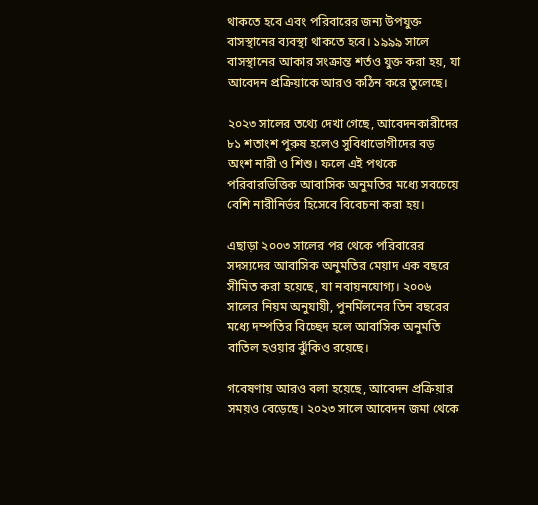থাকতে হবে এবং পরিবারের জন্য উপযুক্ত বাসস্থানের ব্যবস্থা থাকতে হবে। ১৯৯৯ সালে বাসস্থানের আকার সংক্রান্ত শর্তও যুক্ত করা হয়, যা আবেদন প্রক্রিয়াকে আরও কঠিন করে তুলেছে।

২০২৩ সালের তথ্যে দেখা গেছে, আবেদনকারীদের ৮১ শতাংশ পুরুষ হলেও সুবিধাভোগীদের বড় অংশ নারী ও শিশু। ফলে এই পথকে পরিবারভিত্তিক আবাসিক অনুমতির মধ্যে সবচেয়ে বেশি নারীনির্ভর হিসেবে বিবেচনা করা হয়।

এছাড়া ২০০৩ সালের পর থেকে পরিবারের সদস্যদের আবাসিক অনুমতির মেয়াদ এক বছরে সীমিত করা হয়েছে, যা নবায়নযোগ্য। ২০০৬ সালের নিয়ম অনুযায়ী, পুনর্মিলনের তিন বছরের মধ্যে দম্পতির বিচ্ছেদ হলে আবাসিক অনুমতি বাতিল হওয়ার ঝুঁকিও রয়েছে।

গবেষণায় আরও বলা হয়েছে, আবেদন প্রক্রিয়ার সময়ও বেড়েছে। ২০২৩ সালে আবেদন জমা থেকে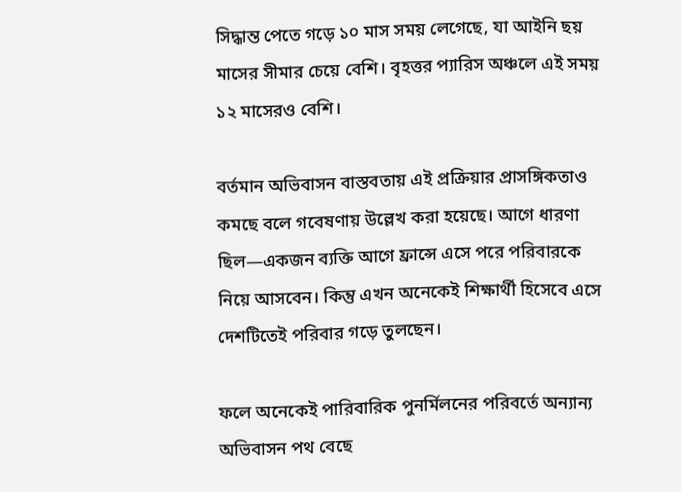সিদ্ধান্ত পেতে গড়ে ১০ মাস সময় লেগেছে, যা আইনি ছয় মাসের সীমার চেয়ে বেশি। বৃহত্তর প্যারিস অঞ্চলে এই সময় ১২ মাসেরও বেশি।

বর্তমান অভিবাসন বাস্তবতায় এই প্রক্রিয়ার প্রাসঙ্গিকতাও কমছে বলে গবেষণায় উল্লেখ করা হয়েছে। আগে ধারণা ছিল—একজন ব্যক্তি আগে ফ্রান্সে এসে পরে পরিবারকে নিয়ে আসবেন। কিন্তু এখন অনেকেই শিক্ষার্থী হিসেবে এসে দেশটিতেই পরিবার গড়ে তুলছেন।

ফলে অনেকেই পারিবারিক পুনর্মিলনের পরিবর্তে অন্যান্য অভিবাসন পথ বেছে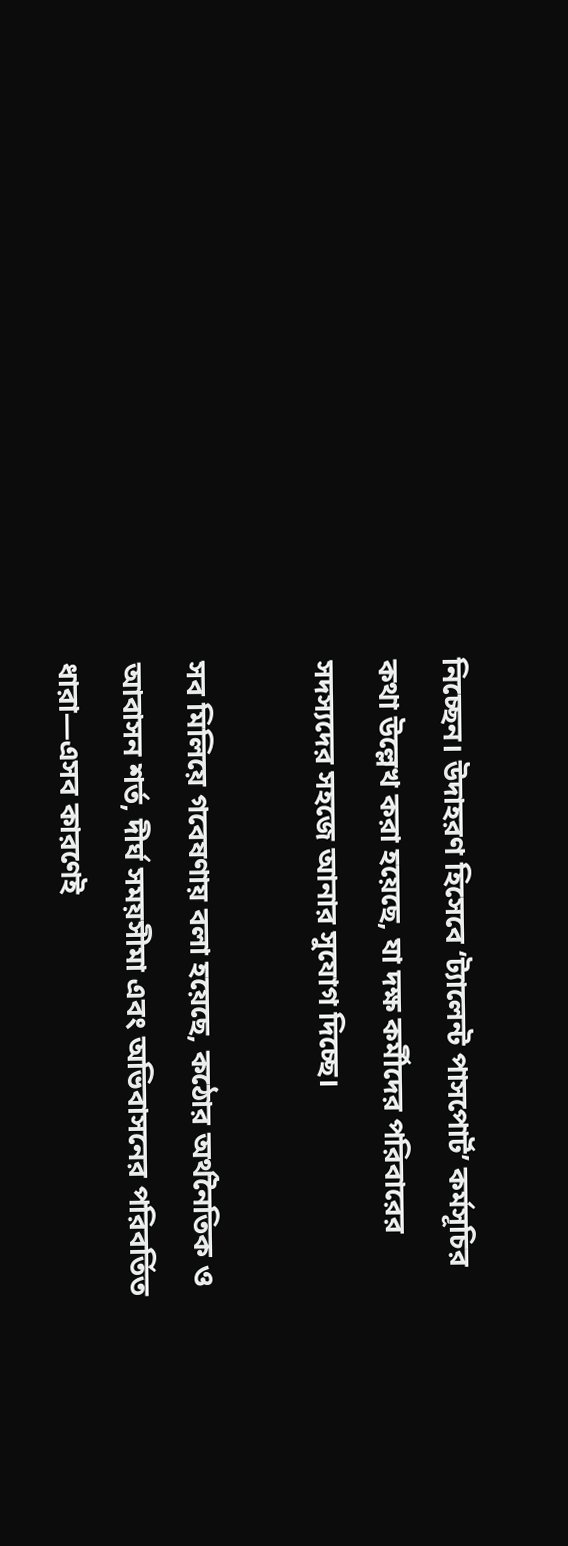নিচ্ছেন। উদাহরণ হিসেবে ‘ট্যালেন্ট পাসপোর্ট’ কর্মসূচির কথা উল্লেখ করা হয়েছে, যা দক্ষ কর্মীদের পরিবারের সদস্যদের সহজে আনার সুযোগ দিচ্ছে।

সব মিলিয়ে গবেষণায় বলা হয়েছে, কঠোর অর্থনৈতিক ও আবাসন শর্ত, দীর্ঘ সময়সীমা এবং অভিবাসনের পরিবর্তিত ধারা—এসব কারণেই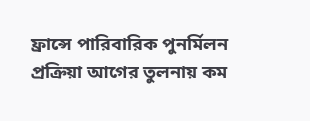ফ্রান্সে পারিবারিক পুনর্মিলন প্রক্রিয়া আগের তুলনায় কম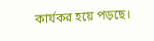কার্যকর হয়ে পড়ছে।